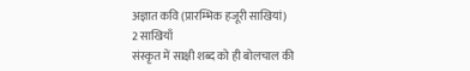अज्ञात कवि (प्रारम्भिक हजूरी साखियां)
2 साखियाँ
संस्कृत में साक्षी शब्द को ही बोलचाल की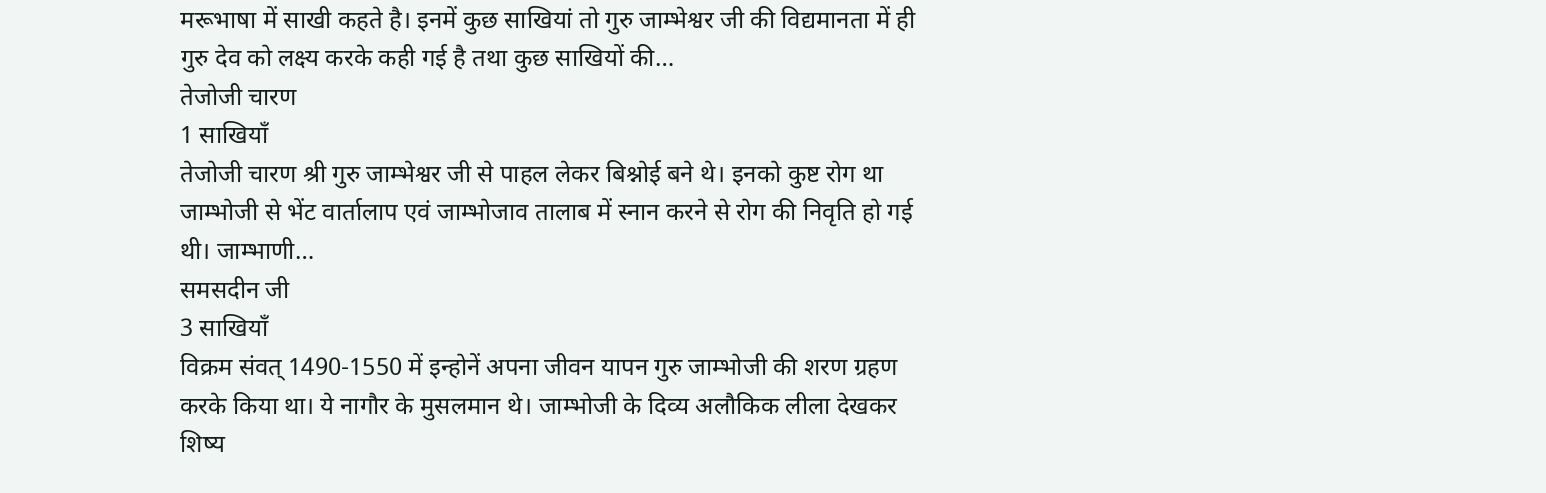मरूभाषा में साखी कहते है। इनमें कुछ साखियां तो गुरु जाम्भेश्वर जी की विद्यमानता में ही गुरु देव को लक्ष्य करके कही गई है तथा कुछ साखियों की…
तेजोजी चारण
1 साखियाँ
तेजोजी चारण श्री गुरु जाम्भेश्वर जी से पाहल लेकर बिश्नोई बने थे। इनको कुष्ट रोग था जाम्भोजी से भेंट वार्तालाप एवं जाम्भोजाव तालाब में स्नान करने से रोग की निवृति हो गई थी। जाम्भाणी…
समसदीन जी
3 साखियाँ
विक्रम संवत् 1490-1550 में इन्होनें अपना जीवन यापन गुरु जाम्भोजी की शरण ग्रहण करके किया था। ये नागौर के मुसलमान थे। जाम्भोजी के दिव्य अलौकिक लीला देखकर शिष्य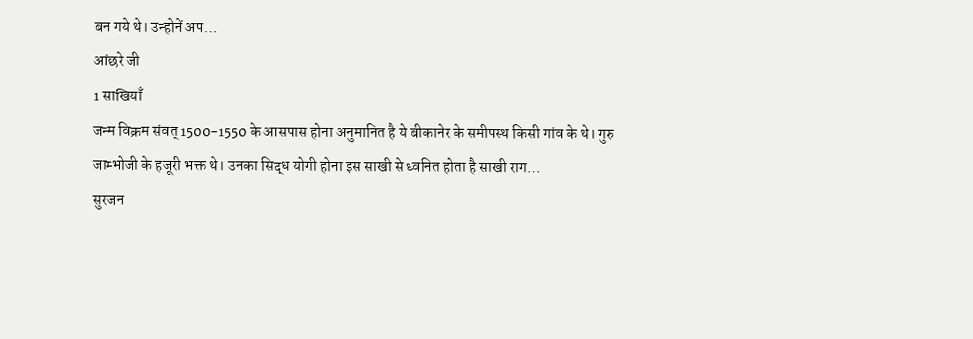बन गये थे। उन्होनें अप…
आंछरे जी
1 साखियाँ
जन्म विक्रम संवत् 1500-1550 के आसपास होना अनुमानित है ये बीकानेर के समीपस्थ किसी गांव के थे। गुरु जाम्भोजी के हजूरी भक्त थे। उनका सिद्ध योगी होना इस साखी से ध्वनित होता है साखी राग…
सुरजन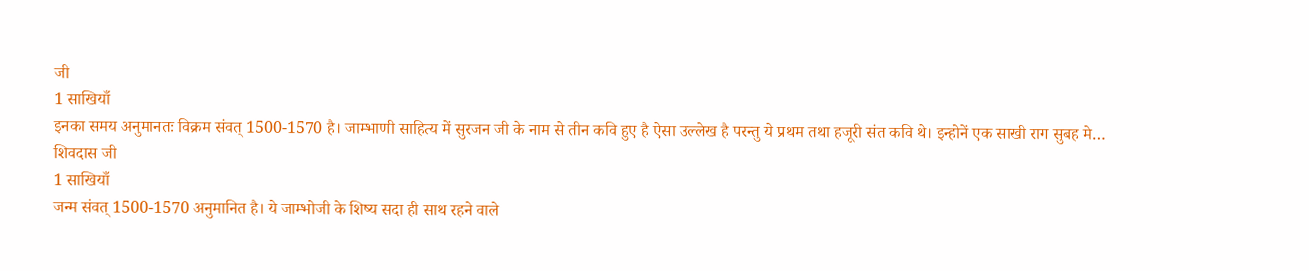जी
1 साखियाँ
इनका समय अनुमानतः विक्रम संवत् 1500-1570 है। जाम्भाणी साहित्य में सुरजन जी के नाम से तीन कवि हुए है ऐसा उल्लेख है परन्तु ये प्रथम तथा हजूरी संत कवि थे। इन्होनें एक साखी राग सुबह मे…
शिवदास जी
1 साखियाँ
जन्म संवत् 1500-1570 अनुमानित है। ये जाम्भोजी के शिष्य सदा ही साथ रहने वाले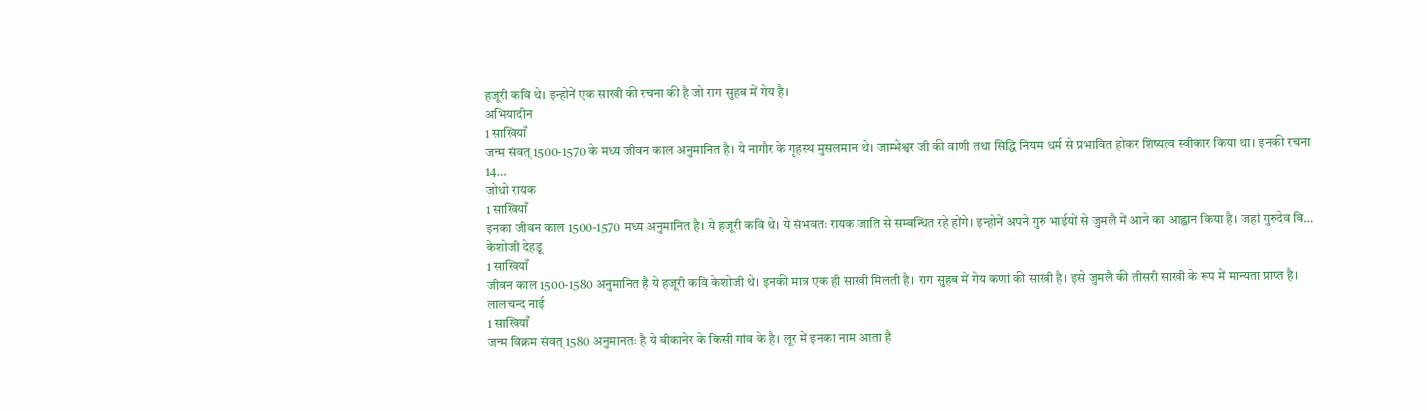हजूरी कवि थे। इन्होनें एक साखी की रचना की है जो राग सुहब में गेय है।
अभियादीन
1 साखियाँ
जन्म संवत् 1500-1570 के मध्य जीवन काल अनुमानित है। ये नागौर के गृहस्थ मुसलमान थे। जाम्भेश्वर जी की वाणी तथा सिद्धि नियम धर्म से प्रभावित होकर शिष्यत्व स्वीकार किया था। इनकी रचना 14…
जोधो रायक
1 साखियाँ
इनका जीवन काल 1500-1570 मध्य अनुमानित है। ये हजूरी कवि थे। ये संभवतः रायक जाति से सम्बन्धित रहे होंगे। इन्होनें अपने गुरु भाईयों से जुमलै में आने का आह्वान किया है। जहां गुरुदेव वि…
केशोजी देहडू
1 साखियाँ
जीवन काल 1500-1580 अनुमानित है ये हजूरी कवि केशोजी थे। इनकी मात्र एक ही साखी मिलती है। राग सुहब में गेय कणां की साखी है। इसे जुमलै की तीसरी साखी के रूप में मान्यता प्राप्त है।
लालचन्द नाई
1 साखियाँ
जन्म विक्रम संवत् 1580 अनुमानतः है ये बीकानेर के किसी गांव के है। लूर में इनका नाम आता है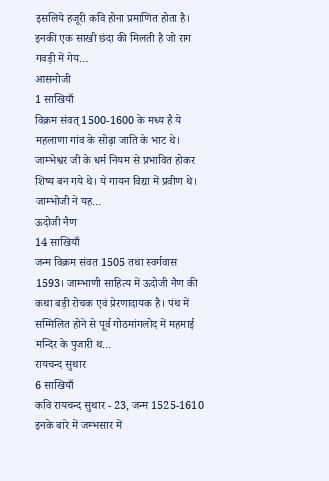इसलिये हजूरी कवि होना प्रमाणित होता है। इनकी एक साखी छंदा की मिलती है जो राग गवड़ी में गेय…
आसनोजी
1 साखियाँ
विक्रम संवत् 1500-1600 के मध्य है ये महलाणा गांव के सोढ़ा जाति के भाट थे। जाम्भेश्वर जी के धर्म नियम से प्रभावित होकर शिष्य बन गये थे। ये गायन विद्या में प्रवीण थे। जाम्भोजी ने यह…
ऊदोजी नैण
14 साखियाँ
जन्म विक्रम संवत 1505 तथा स्वर्गवास 1593। जाम्भाणी साहित्य में ऊदोजी नैण की कथा बड़ी रोचक एवं प्रेरणादायक है। पंथ में सम्मिलित होने से पूर्व गोठमांगलोद में महमाई मन्दिर के पुजारी थ…
रायचन्द सुथार
6 साखियाँ
कवि रायचन्द सुथार - 23, जन्म 1525-1610 इनके बारे में जम्भसार में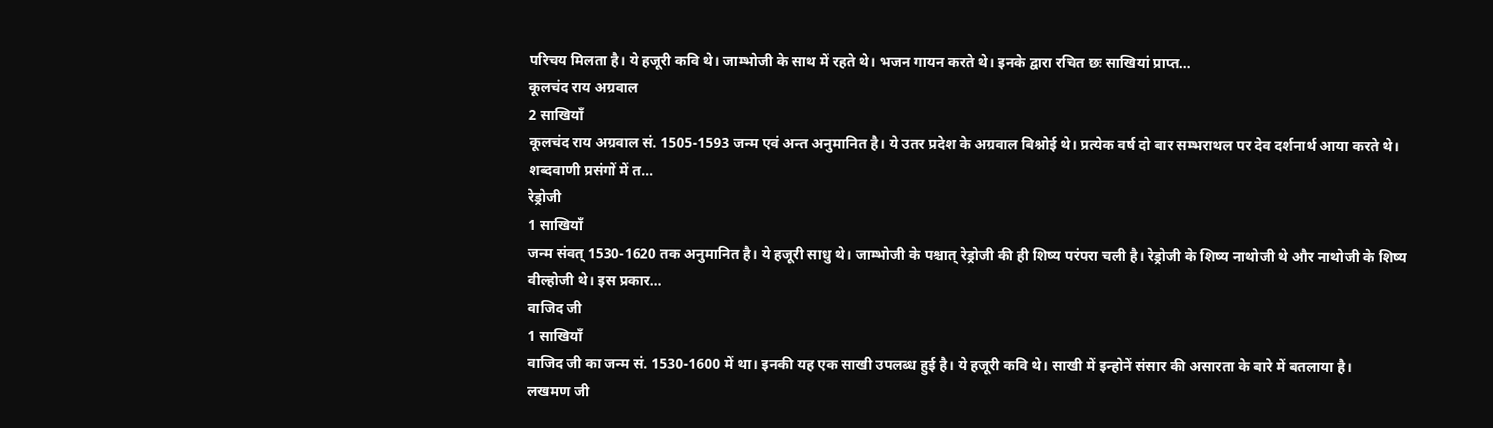परिचय मिलता है। ये हजूरी कवि थे। जाम्भोजी के साथ में रहते थे। भजन गायन करते थे। इनके द्वारा रचित छः साखियां प्राप्त…
कूलचंद राय अग्रवाल
2 साखियाँ
कूलचंद राय अग्रवाल सं. 1505-1593 जन्म एवं अन्त अनुमानित है। ये उतर प्रदेश के अग्रवाल बिश्नोई थे। प्रत्येक वर्ष दो बार सम्भराथल पर देव दर्शनार्थ आया करते थे। शब्दवाणी प्रसंगों में त…
रेड्रोजी
1 साखियाँ
जन्म संवत् 1530-1620 तक अनुमानित है। ये हजूरी साधु थे। जाम्भोजी के पश्चात् रेड्रोजी की ही शिष्य परंपरा चली है। रेड्रोजी के शिष्य नाथोजी थे और नाथोजी के शिष्य वील्होजी थे। इस प्रकार…
वाजिद जी
1 साखियाँ
वाजिद जी का जन्म सं. 1530-1600 में था। इनकी यह एक साखी उपलब्ध हुई है। ये हजूरी कवि थे। साखी में इन्होनें संसार की असारता के बारे में बतलाया है।
लखमण जी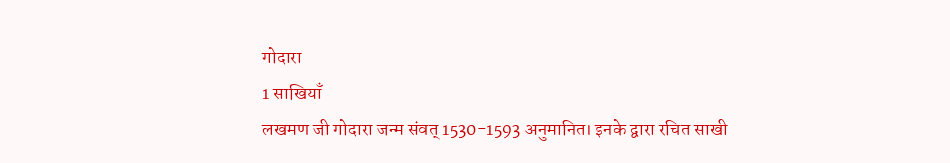गोदारा
1 साखियाँ
लखमण जी गोदारा जन्म संवत् 1530-1593 अनुमानित। इनके द्वारा रचित साखी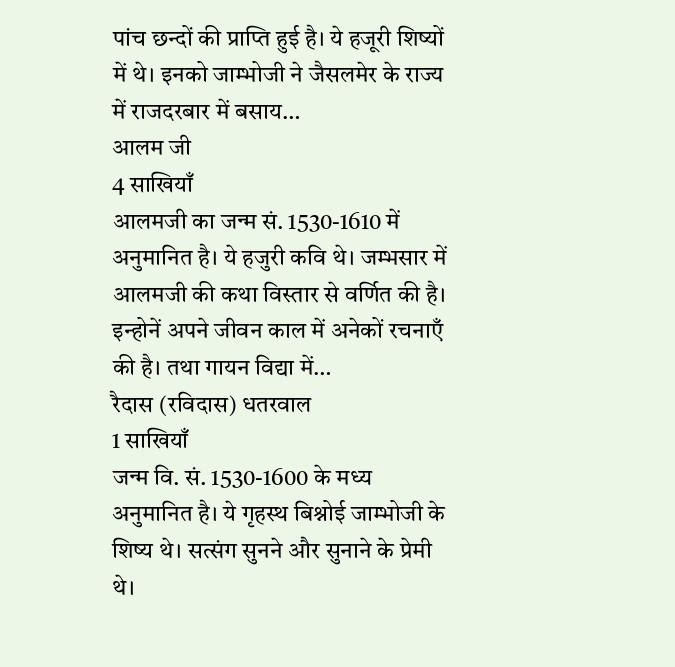पांच छन्दों की प्राप्ति हुई है। ये हजूरी शिष्यों में थे। इनको जाम्भोजी ने जैसलमेर के राज्य में राजदरबार में बसाय…
आलम जी
4 साखियाँ
आलमजी का जन्म सं. 1530-1610 में अनुमानित है। ये हजुरी कवि थे। जम्भसार में आलमजी की कथा विस्तार से वर्णित की है। इन्होनें अपने जीवन काल में अनेकों रचनाएँ की है। तथा गायन विद्या में…
रैदास (रविदास) धतरवाल
1 साखियाँ
जन्म वि. सं. 1530-1600 के मध्य अनुमानित है। ये गृहस्थ बिश्नोई जाम्भोजी के शिष्य थे। सत्संग सुनने और सुनाने के प्रेमी थे।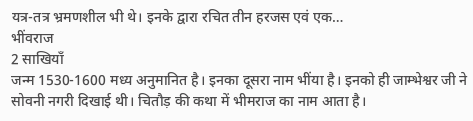यत्र-तत्र भ्रमणशील भी थे। इनके द्वारा रचित तीन हरजस एवं एक…
भींवराज
2 साखियाँ
जन्म 1530-1600 मध्य अनुमानित है। इनका दूसरा नाम भींया है। इनको ही जाम्भेश्वर जी ने सोवनी नगरी दिखाई थी। चितौड़ की कथा में भीमराज का नाम आता है।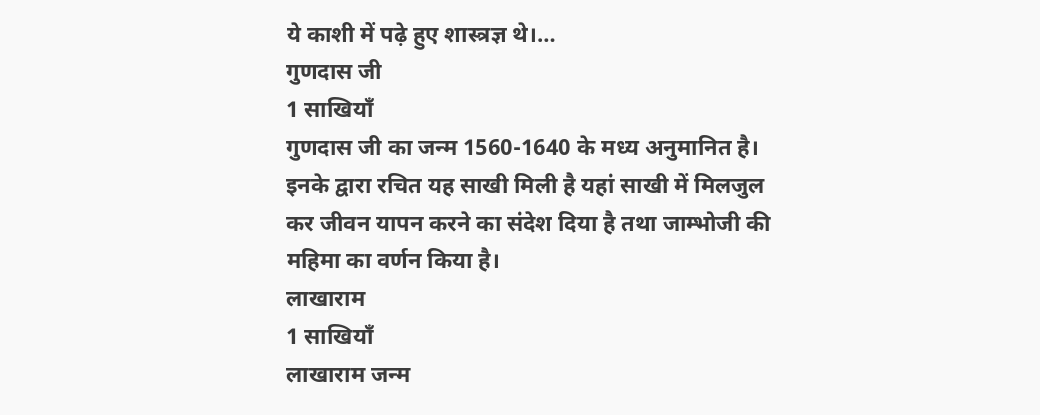ये काशी में पढ़े हुए शास्त्रज्ञ थे।…
गुणदास जी
1 साखियाँ
गुणदास जी का जन्म 1560-1640 के मध्य अनुमानित है। इनके द्वारा रचित यह साखी मिली है यहां साखी में मिलजुल कर जीवन यापन करने का संदेश दिया है तथा जाम्भोजी की महिमा का वर्णन किया है।
लाखाराम
1 साखियाँ
लाखाराम जन्म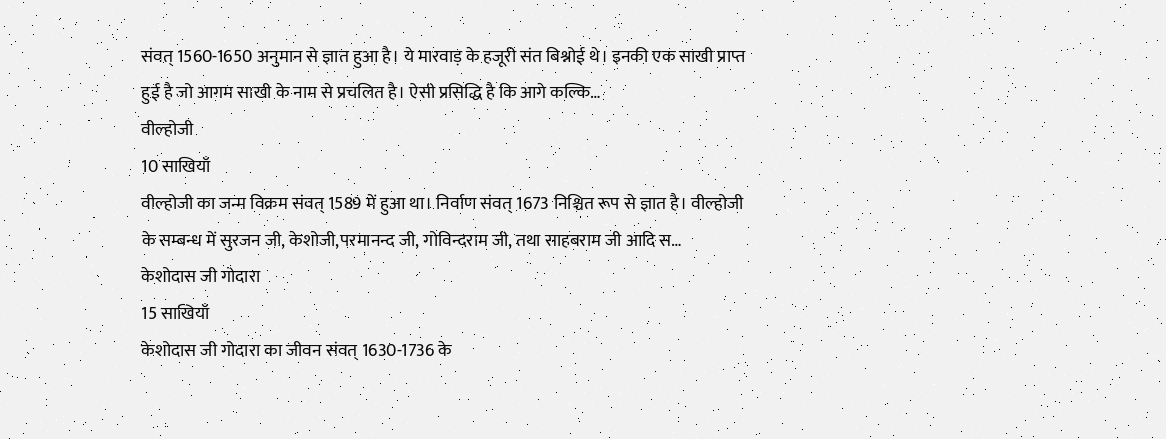संवत् 1560-1650 अनुमान से ज्ञात हुआ है। ये मारवाड़ के हजूरी संत बिश्नोई थे। इनकी एक साखी प्राप्त हुई है जो आगम साखी के नाम से प्रचलित है। ऐसी प्रसिद्धि है कि आगे कल्कि…
वील्होजी
10 साखियाँ
वील्होजी का जन्म विक्रम संवत् 1589 में हुआ था। निर्वाण संवत् 1673 निश्चित रूप से ज्ञात है। वील्होजी के सम्बन्ध में सुरजन जी, केशोजी,परमानन्द जी, गोविन्दराम जी, तथा साहबराम जी आदि स…
केशोदास जी गोदारा
15 साखियाँ
केशोदास जी गोदारा का जीवन संवत् 1630-1736 के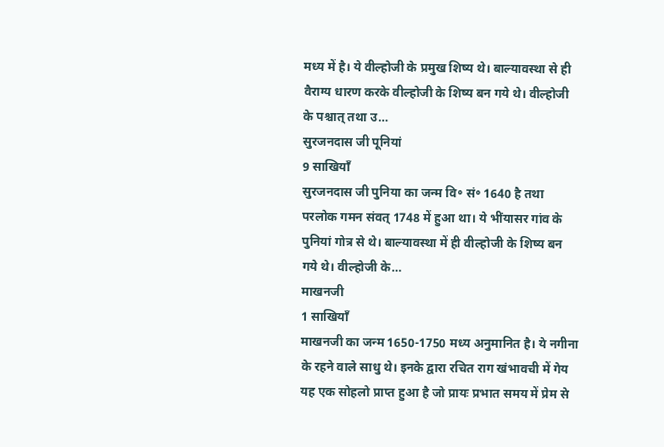मध्य में है। ये वील्होजी के प्रमुख शिष्य थे। बाल्यावस्था से ही वैराग्य धारण करके वील्होजी के शिष्य बन गये थे। वील्होजी के पश्चात् तथा उ…
सुरजनदास जी पूनियां
9 साखियाँ
सुरजनदास जी पुनिया का जन्म वि॰ सं॰ 1640 है तथा परलोक गमन संवत् 1748 में हुआ था। ये भींयासर गांव के पुनियां गोत्र से थे। बाल्यावस्था में ही वील्होजी के शिष्य बन गये थे। वील्होजी के…
माखनजी
1 साखियाँ
माखनजी का जन्म 1650-1750 मध्य अनुमानित है। ये नगीना के रहने वाले साधु थे। इनके द्वारा रचित राग खंभावची में गेय यह एक सोहलो प्राप्त हुआ है जो प्रायः प्रभात समय में प्रेम से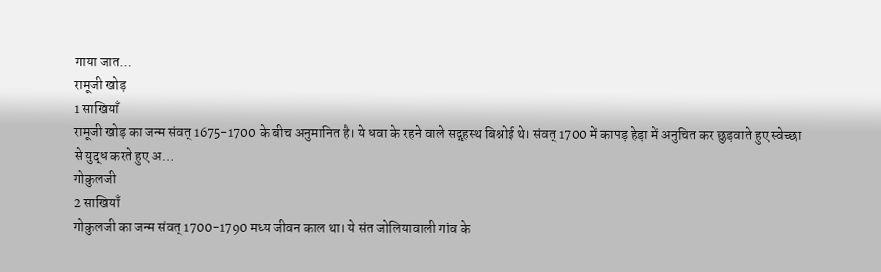गाया जात…
रामूजी खोड़
1 साखियाँ
रामूजी खोड़ का जन्म संवत् 1675-1700 के बीच अनुमानित है। ये धवा के रहने वाले सद्गृहस्थ बिश्नोई थे। संवत् 1700 में कापड़ हेड़ा में अनुचित कर छुड़वाते हुए स्वेच्छा से युद्ध करते हुए अ…
गोकुलजी
2 साखियाँ
गोकुलजी का जन्म संवत् 1700-1790 मध्य जीवन काल था। ये संत जोलियावाली गांव के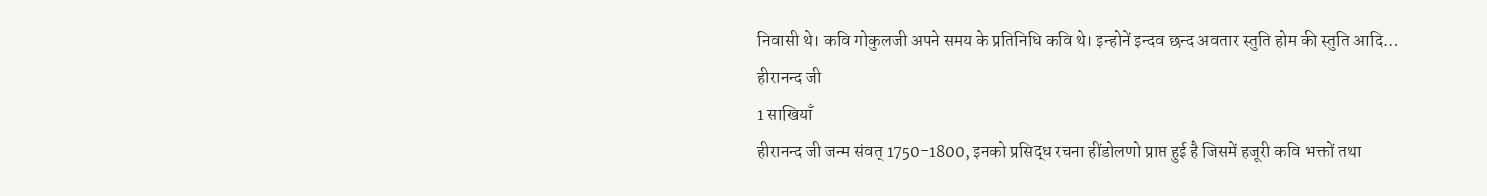निवासी थे। कवि गोकुलजी अपने समय के प्रतिनिधि कवि थे। इन्होनें इन्दव छन्द अवतार स्तुति होम की स्तुति आदि…
हीरानन्द जी
1 साखियाँ
हीरानन्द जी जन्म संवत् 1750-1800, इनको प्रसिद्ध रचना हींडोलणो प्राप्त हुई है जिसमें हजूरी कवि भक्तों तथा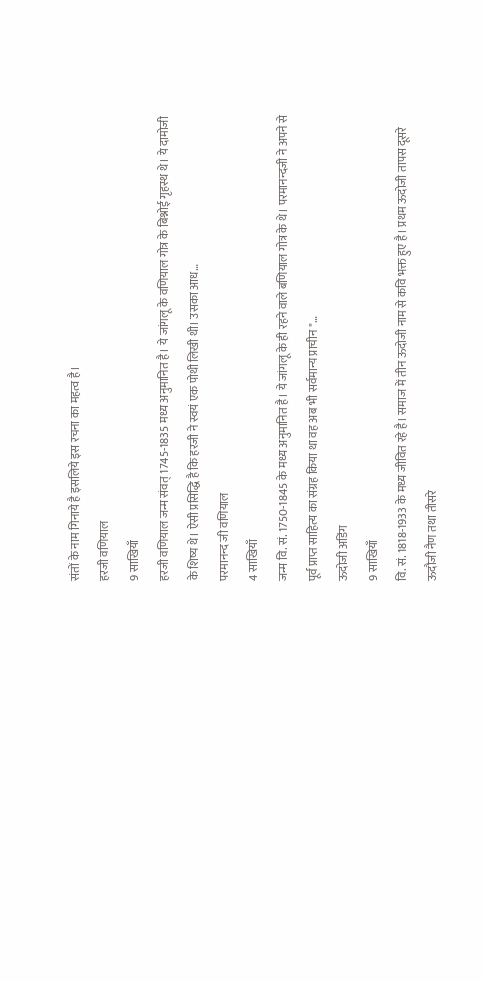संतों के नाम गिनाये है इसलिये इस रचना का महत्व है।
हरजी वणियाल
9 साखियाँ
हरजी वणियाल जन्म संवत् 1745-1835 मध्य अनुमानित है। ये जांगलू के वणियाल गोत्र के बिश्नोई गृहस्थ थे। ये दामोजी के शिष्य थे। ऐसी प्रसिद्धि है कि हरजी ने स्वयं एक पोथी लिखी थी। उसका आध…
परमानन्द जी वणियाल
4 साखियाँ
जन्म वि. सं. 1750-1845 के मध्य अनुमानित है। ये जांगलू के ही रहने वाले बणियाल गोत्र के थे। परमानन्दजी ने अपने से पूर्व प्राप्त साहित्य का संग्रह किया था वह अब भी सर्वमान्य प्राचीन "…
ऊदोजी अडिंग
9 साखियाँ
वि. सं. 1818-1933 के मध्य जीवित रहे है। समाज में तीन ऊदोजी नाम से कवि भक्त हुए है। प्रथम ऊदोजी तापस दूसरे ऊदौजी नैण तथा तीसरे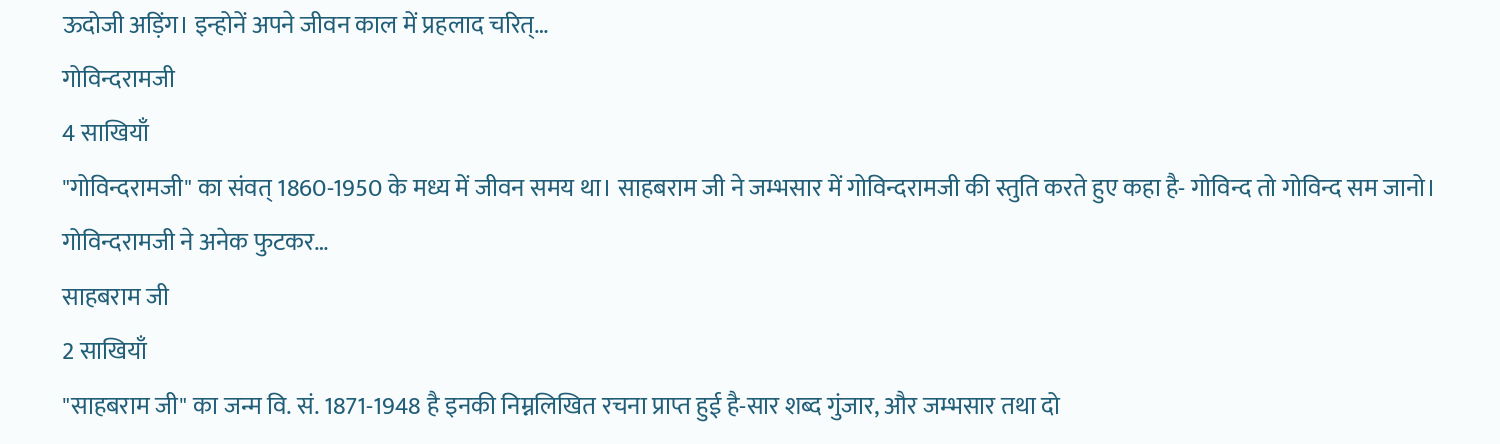ऊदोजी अड़िंग। इन्होनें अपने जीवन काल में प्रहलाद चरित्…
गोविन्दरामजी
4 साखियाँ
"गोविन्दरामजी" का संवत् 1860-1950 के मध्य में जीवन समय था। साहबराम जी ने जम्भसार में गोविन्दरामजी की स्तुति करते हुए कहा है- गोविन्द तो गोविन्द सम जानो। गोविन्दरामजी ने अनेक फुटकर…
साहबराम जी
2 साखियाँ
"साहबराम जी" का जन्म वि. सं. 1871-1948 है इनकी निम्नलिखित रचना प्राप्त हुई है-सार शब्द गुंजार, और जम्भसार तथा दो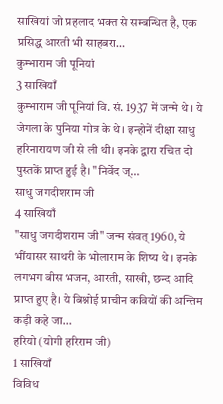साखियां जो प्रहलाद भक्त से सम्बन्धित है, एक प्रसिद्ध आरती भी साहबरा…
कुम्भाराम जी पूनियां
3 साखियाँ
कुम्भाराम जी पूनियां वि. सं. 1937 में जन्मे थे। ये जेगला के पुनिया गोत्र के थे। इन्होनें दीक्षा साधु हरिनारायण जी से ली थी। इनके द्वारा रचित दो पुस्तकें प्राप्त हुई है। "निर्वेद ज्…
साधु जगदीशराम जी
4 साखियाँ
"साधु जगदीशराम जी" जन्म संवत् 1960, ये भींयासर साथरी के भोलाराम के शिष्य थे। इनके लगभग बीस भजन, आरती, साखी, छन्द आदि प्राप्त हुए है। ये बिश्नोई प्राचीन कवियों की अन्तिम कड़ी कहे जा…
हरियो (योगी हरिराम जी)
1 साखियाँ
विविध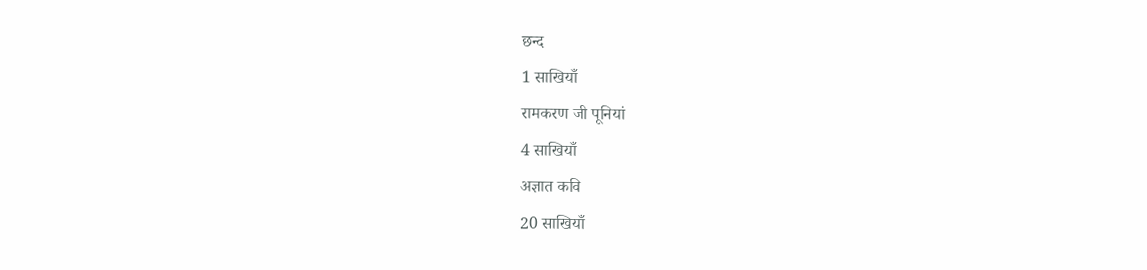छन्द
1 साखियाँ
रामकरण जी पूनियां
4 साखियाँ
अज्ञात कवि
20 साखियाँ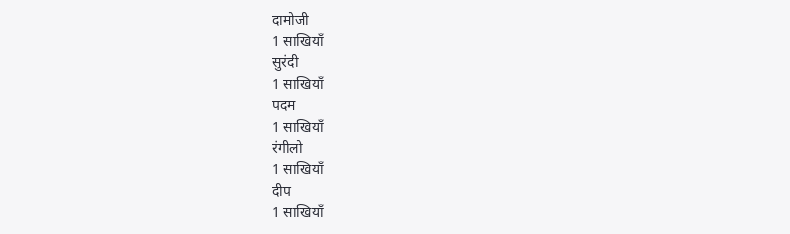दामोजी
1 साखियाँ
सुरंदी
1 साखियाँ
पदम
1 साखियाँ
रंगीलो
1 साखियाँ
दीप
1 साखियाँ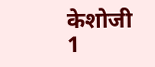केशोजी
1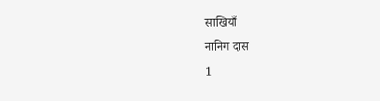साखियाँ
नानिग दास
1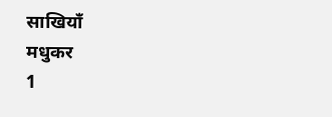साखियाँ
मधुकर
1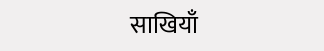साखियाँ